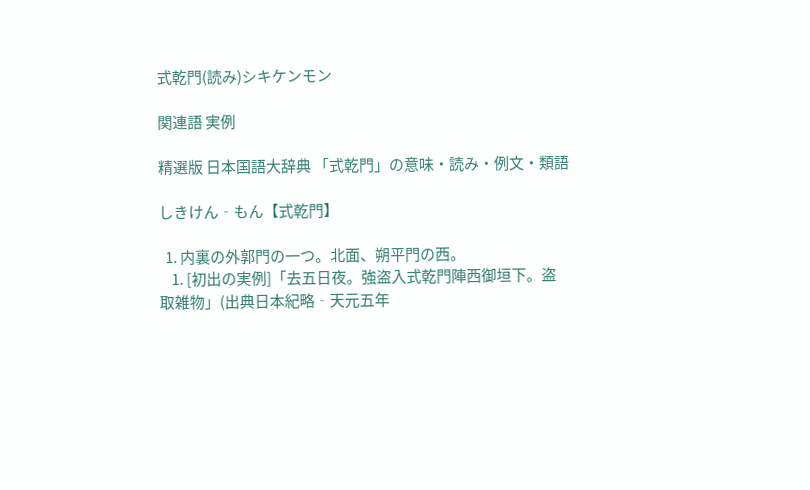式乾門(読み)シキケンモン

関連語 実例

精選版 日本国語大辞典 「式乾門」の意味・読み・例文・類語

しきけん‐もん【式乾門】

  1. 内裏の外郭門の一つ。北面、朔平門の西。
    1. [初出の実例]「去五日夜。強盗入式乾門陣西御垣下。盗取雑物」(出典日本紀略‐天元五年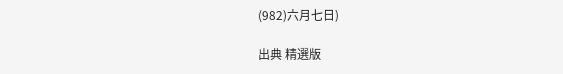(982)六月七日)

出典 精選版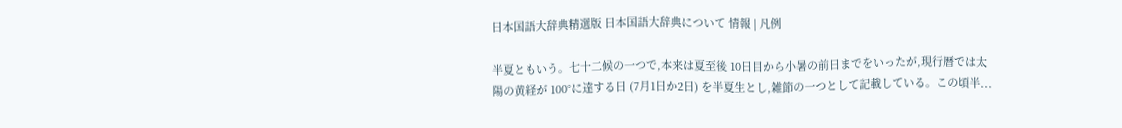日本国語大辞典精選版 日本国語大辞典について 情報 | 凡例

半夏ともいう。七十二候の一つで,本来は夏至後 10日目から小暑の前日までをいったが,現行暦では太陽の黄経が 100°に達する日 (7月1日か2日) を半夏生とし,雑節の一つとして記載している。この頃半...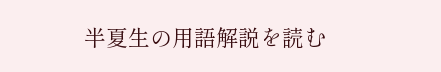半夏生の用語解説を読む